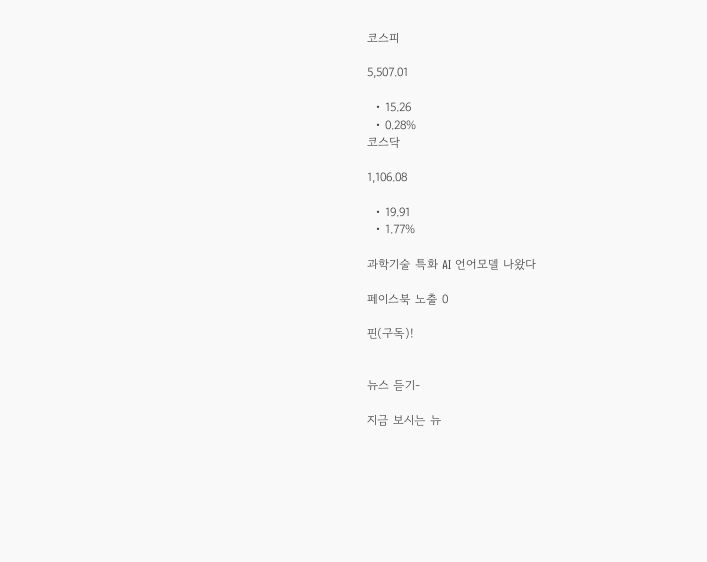코스피

5,507.01

  • 15.26
  • 0.28%
코스닥

1,106.08

  • 19.91
  • 1.77%

과학기술 특화 AI 언어모델 나왔다

페이스북 노출 0

핀(구독)!


뉴스 듣기-

지금 보시는 뉴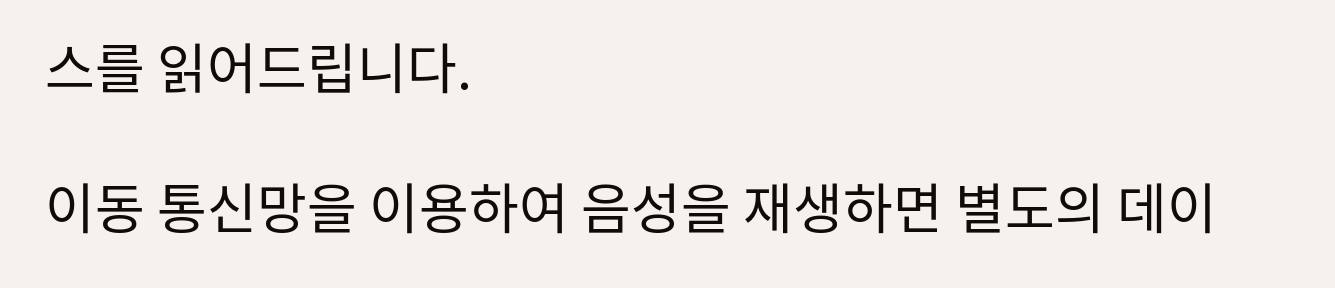스를 읽어드립니다.

이동 통신망을 이용하여 음성을 재생하면 별도의 데이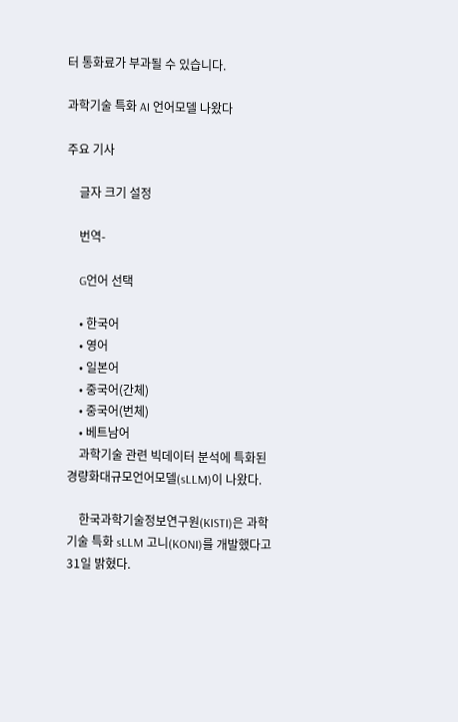터 통화료가 부과될 수 있습니다.

과학기술 특화 AI 언어모델 나왔다

주요 기사

    글자 크기 설정

    번역-

    G언어 선택

    • 한국어
    • 영어
    • 일본어
    • 중국어(간체)
    • 중국어(번체)
    • 베트남어
    과학기술 관련 빅데이터 분석에 특화된 경량화대규모언어모델(sLLM)이 나왔다.

    한국과학기술정보연구원(KISTI)은 과학기술 특화 sLLM 고니(KONI)를 개발했다고 31일 밝혔다.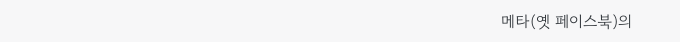메타(옛 페이스북)의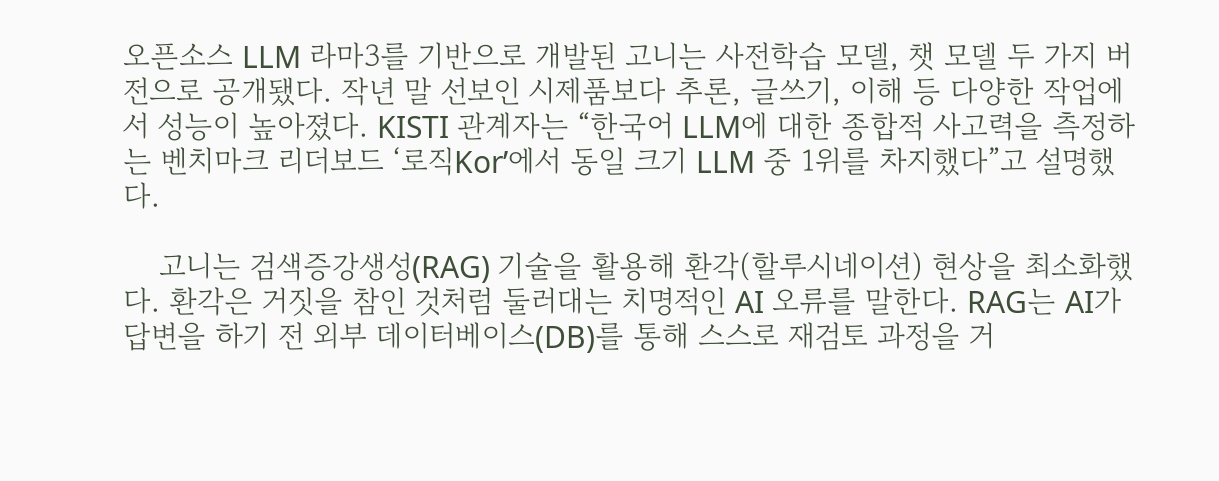오픈소스 LLM 라마3를 기반으로 개발된 고니는 사전학습 모델, 챗 모델 두 가지 버전으로 공개됐다. 작년 말 선보인 시제품보다 추론, 글쓰기, 이해 등 다양한 작업에서 성능이 높아졌다. KISTI 관계자는 “한국어 LLM에 대한 종합적 사고력을 측정하는 벤치마크 리더보드 ‘로직Kor’에서 동일 크기 LLM 중 1위를 차지했다”고 설명했다.

    고니는 검색증강생성(RAG) 기술을 활용해 환각(할루시네이션) 현상을 최소화했다. 환각은 거짓을 참인 것처럼 둘러대는 치명적인 AI 오류를 말한다. RAG는 AI가 답변을 하기 전 외부 데이터베이스(DB)를 통해 스스로 재검토 과정을 거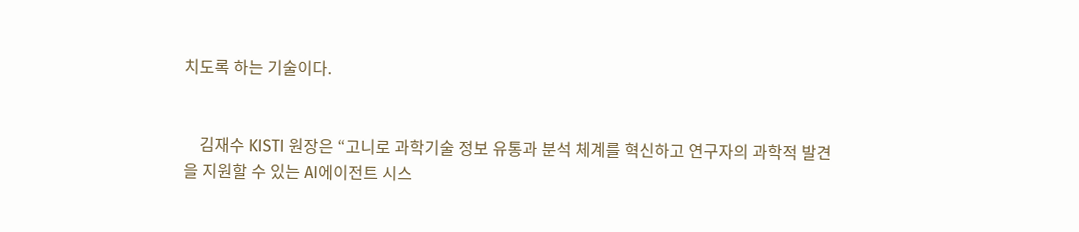치도록 하는 기술이다.


    김재수 KISTI 원장은 “고니로 과학기술 정보 유통과 분석 체계를 혁신하고 연구자의 과학적 발견을 지원할 수 있는 AI에이전트 시스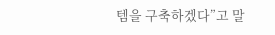템을 구축하겠다”고 말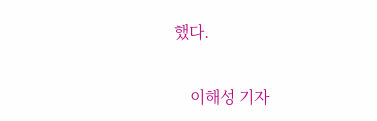했다.

    이해성 기자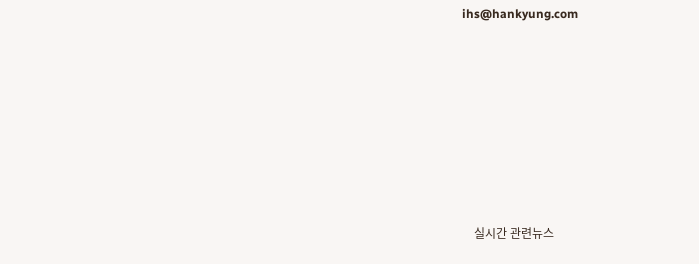ihs@hankyung.com









    실시간 관련뉴스